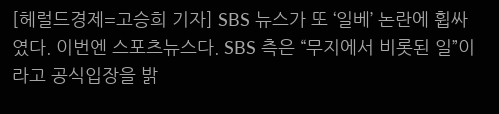[헤럴드경제=고승희 기자] SBS 뉴스가 또 ‘일베’ 논란에 휩싸였다. 이번엔 스포츠뉴스다. SBS 측은 “무지에서 비롯된 일”이라고 공식입장을 밝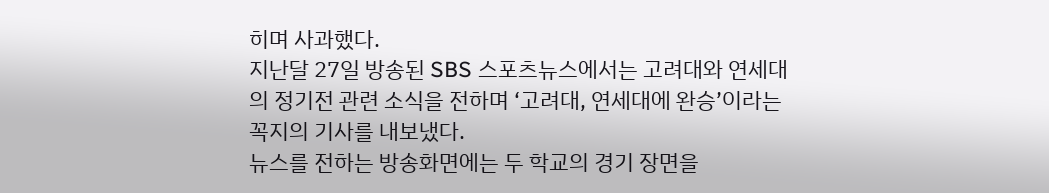히며 사과했다.
지난달 27일 방송된 SBS 스포츠뉴스에서는 고려대와 연세대의 정기전 관련 소식을 전하며 ‘고려대, 연세대에 완승’이라는 꼭지의 기사를 내보냈다.
뉴스를 전하는 방송화면에는 두 학교의 경기 장면을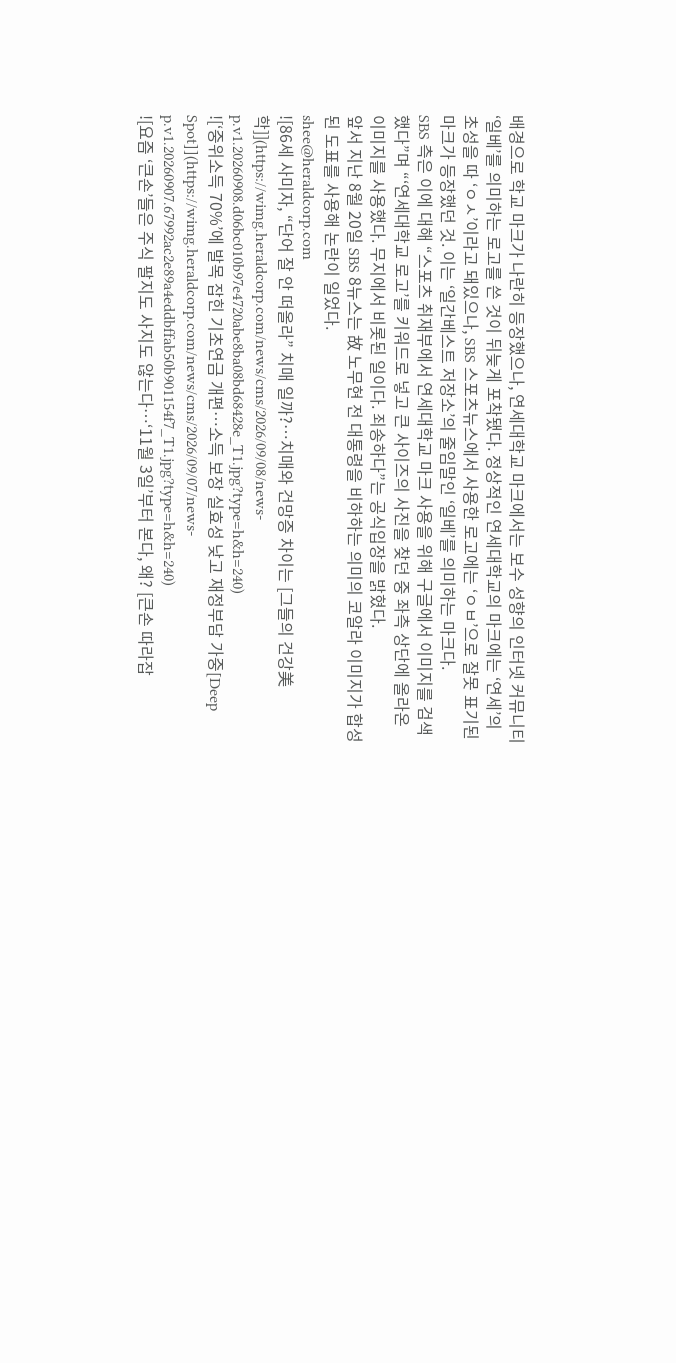배경으로 학교 마크가 나란히 등장했으나, 연세대학교 마크에서는 보수 성향의 인터넷 커뮤니티 ‘일베’를 의미하는 로고를 쓴 것이 뒤늦게 포착됐다. 정상적인 연세대학교의 마크에는 ‘연세’의 초성을 따 ‘ㅇㅅ’이라고 돼있으나, SBS 스포츠뉴스에서 사용한 로고에는 ‘ㅇㅂ’으로 잘못 표기된 마크가 등장했던 것. 이는 ‘일간베스트 저장소’의 줄임말인 ‘일베’를 의미하는 마크다.
SBS 측은 이에 대해 “스포츠 취재부에서 연세대학교 마크 사용을 위해 구글에서 이미지를 검색했다”며 “‘연세대학교 로고’를 키워드로 넣고 큰 사이즈의 사진을 찾던 중 좌측 상단에 올라온 이미지를 사용했다. 무지에서 비롯된 일이다. 죄송하다”는 공식입장을 밝혔다.
앞서 지난 8월 20일 SBS 8뉴스는 故 노무현 전 대통령을 비하하는 의미의 코알라 이미지가 합성된 도표를 사용해 논란이 일었다.
shee@heraldcorp.com
![86세 사미자, “단어 잘 안 떠올라” 치매 일까?…치매와 건망증 차이는 [그들의 건강美학]](https://wimg.heraldcorp.com/news/cms/2026/09/08/news-p.v1.20260908.d06bc010b97e4720abe8ba08bd68428e_T1.jpg?type=h&h=240)
![‘중위소득 70%’에 발목 잡힌 기초연금 개편…소득 보장 실효성 낮고 재정부담 가중[Deep Spot]](https://wimg.heraldcorp.com/news/cms/2026/09/07/news-p.v1.20260907.67992ac2e89a4eddbffab50b901154f7_T1.jpg?type=h&h=240)
![요즘 ‘큰손’들은 주식 팔지도 사지도 않는다…‘11월 3일’부터 본다, 왜? [큰손 따라잡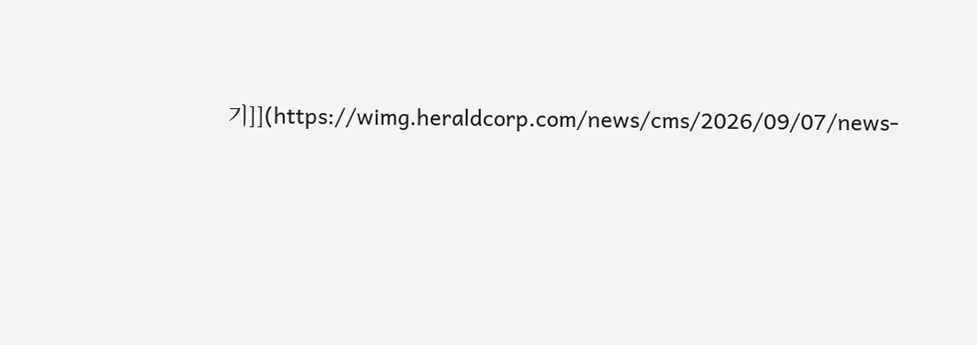기]](https://wimg.heraldcorp.com/news/cms/2026/09/07/news-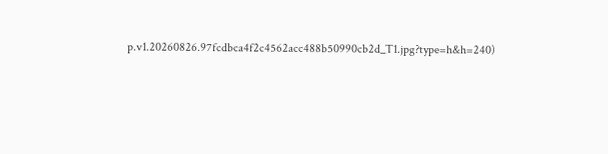p.v1.20260826.97fcdbca4f2c4562acc488b50990cb2d_T1.jpg?type=h&h=240)